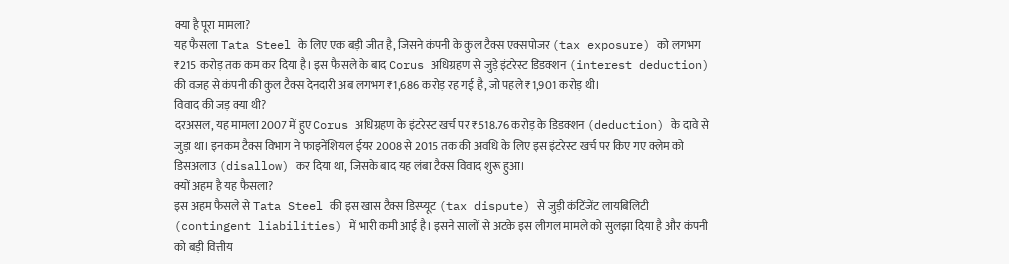क्या है पूरा मामला?
यह फैसला Tata Steel के लिए एक बड़ी जीत है, जिसने कंपनी के कुल टैक्स एक्सपोजर (tax exposure) को लगभग ₹215 करोड़ तक कम कर दिया है। इस फैसले के बाद Corus अधिग्रहण से जुड़े इंटरेस्ट डिडक्शन (interest deduction) की वजह से कंपनी की कुल टैक्स देनदारी अब लगभग ₹1,686 करोड़ रह गई है, जो पहले ₹1,901 करोड़ थी।
विवाद की जड़ क्या थी?
दरअसल, यह मामला 2007 में हुए Corus अधिग्रहण के इंटरेस्ट खर्च पर ₹518.76 करोड़ के डिडक्शन (deduction) के दावे से जुड़ा था। इनकम टैक्स विभाग ने फाइनेंशियल ईयर 2008 से 2015 तक की अवधि के लिए इस इंटरेस्ट खर्च पर किए गए क्लेम को डिसअलाउ (disallow) कर दिया था, जिसके बाद यह लंबा टैक्स विवाद शुरू हुआ।
क्यों अहम है यह फैसला?
इस अहम फैसले से Tata Steel की इस खास टैक्स डिस्प्यूट (tax dispute) से जुड़ी कंटिंजेंट लायबिलिटी (contingent liabilities) में भारी कमी आई है। इसने सालों से अटके इस लीगल मामले को सुलझा दिया है और कंपनी को बड़ी वित्तीय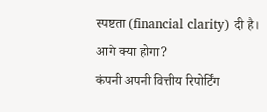स्पष्टता (financial clarity) दी है।
आगे क्या होगा?
कंपनी अपनी वित्तीय रिपोर्टिंग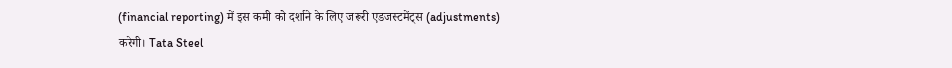(financial reporting) में इस कमी को दर्शाने के लिए जरूरी एडजस्टमेंट्स (adjustments) करेगी। Tata Steel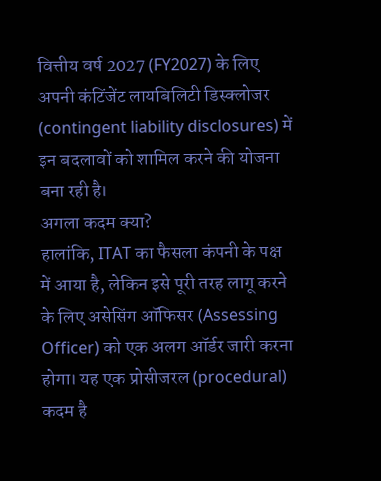वित्तीय वर्ष 2027 (FY2027) के लिए अपनी कंटिंजेंट लायबिलिटी डिस्क्लोजर (contingent liability disclosures) में इन बदलावों को शामिल करने की योजना बना रही है।
अगला कदम क्या?
हालांकि, ITAT का फैसला कंपनी के पक्ष में आया है, लेकिन इसे पूरी तरह लागू करने के लिए असेसिंग ऑफिसर (Assessing Officer) को एक अलग ऑर्डर जारी करना होगा। यह एक प्रोसीजरल (procedural) कदम है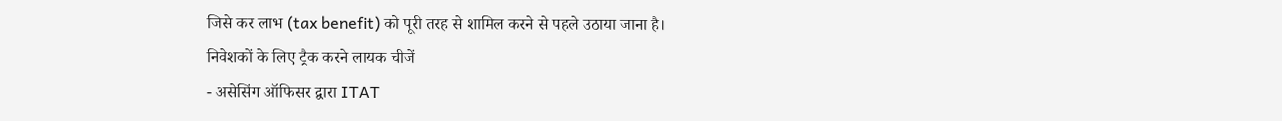जिसे कर लाभ (tax benefit) को पूरी तरह से शामिल करने से पहले उठाया जाना है।
निवेशकों के लिए ट्रैक करने लायक चीजें
- असेसिंग ऑफिसर द्वारा ITAT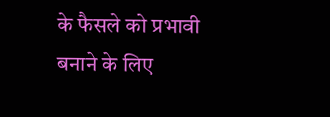के फैसले को प्रभावी बनाने के लिए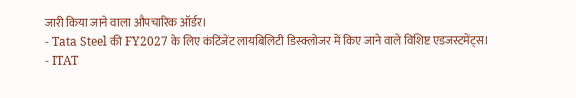जारी किया जाने वाला औपचारिक ऑर्डर।
- Tata Steel की FY2027 के लिए कंटिंजेंट लायबिलिटी डिस्क्लोजर में किए जाने वाले विशिष्ट एडजस्टमेंट्स।
- ITAT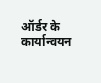ऑर्डर के कार्यान्वयन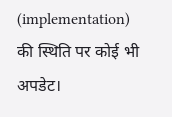(implementation) की स्थिति पर कोई भी अपडेट।